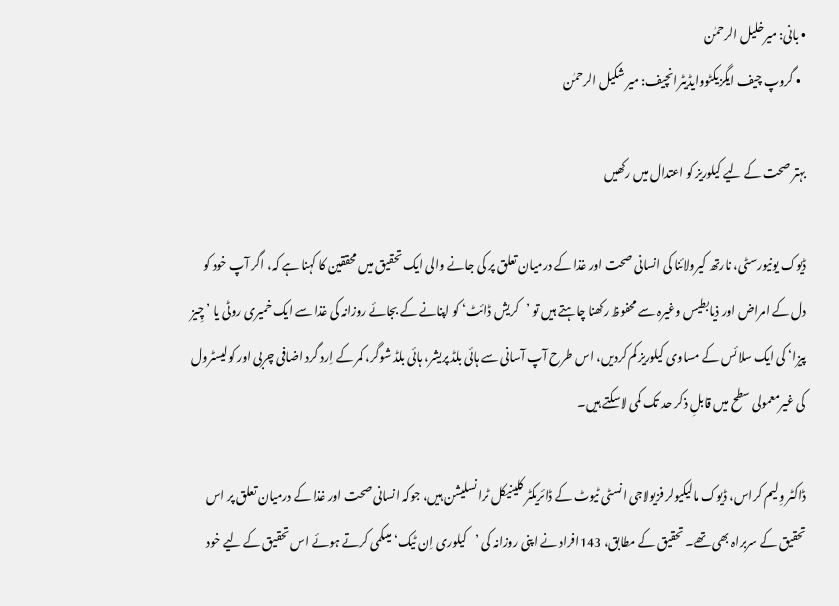• بانی: میرخلیل الرحمٰن
  • گروپ چیف ایگزیکٹووایڈیٹرانچیف: میر شکیل الرحمٰن

بہتر صحت کے لیے کیلوریز کو اعتدال میں رکھیں

ڈیوک یونیورسٹی، نارتھ کیرولائنا کی انسانی صحت اور غذا کے درمیان تعلق پر کی جانے والی ایک تحقیق میں محققین کا کہنا ہے کہ، اگر آپ خود کو دل کے امراض اور ذیابطیس وغیرہ سے محفوظ رکھنا چاہتے ہیں تو ’کریش ڈائٹ‘ کو اپنانے کے بجائے روزانہ کی غذا سے ایک خمیری روٹی یا ’چِیز پیزا‘ کی ایک سلائس کے مساوی کیلوریز کم کردیں، اس طرح آپ آسانی سے ہائی بلڈ پریشر، ہائی بلڈ شوگر، کمر کے اِرد گرد اضافی چربی اور کولیسٹرول کی غیرمعمولی سطح میں قابلِ ذکر حد تک کمی لاسکتے ہیں۔

ڈاکٹر وِلیم کراس، ڈیوک مالیکیولر فزیولاجی انسٹی ٹیوٹ کے ڈائریکٹر کلینیکل ٹرانسلیشن ہیں، جوکہ انسانی صحت اور غذا کے درمیان تعلق پر اس تحقیق کے سربراہ بھی تھے۔ تحقیق کے مطابق، 143افراد نے اپنی روزانہ کی ’کیلوری اِن ٹیک‘ میںکمی کرتے ہوئے اس تحقیق کے لیے خود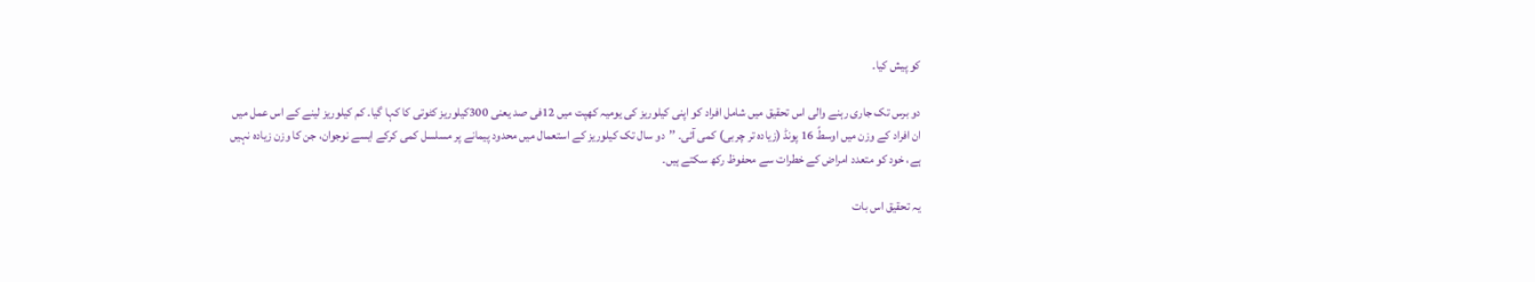کو پیش کیا۔

دو برس تک جاری رہنے والی اس تحقیق میں شامل افراد کو اپنی کیلوریز کی یومیہ کھپت میں 12فی صد یعنی 300کیلوریز کٹوتی کا کہا گیا۔ کم کیلوریز لینے کے اس عمل میں ان افراد کے وزن میں اوسطً 16 پونڈ (زیادہ تر چربی) کمی آئی۔ ’’دو سال تک کیلوریز کے استعمال میں محدود پیمانے پر مسلسل کمی کرکے ایسے نوجوان، جن کا وزن زیادہ نہیں ہے، خود کو متعدد امراض کے خطرات سے محفوظ رکھ سکتے ہیں۔

یہ تحقیق اس بات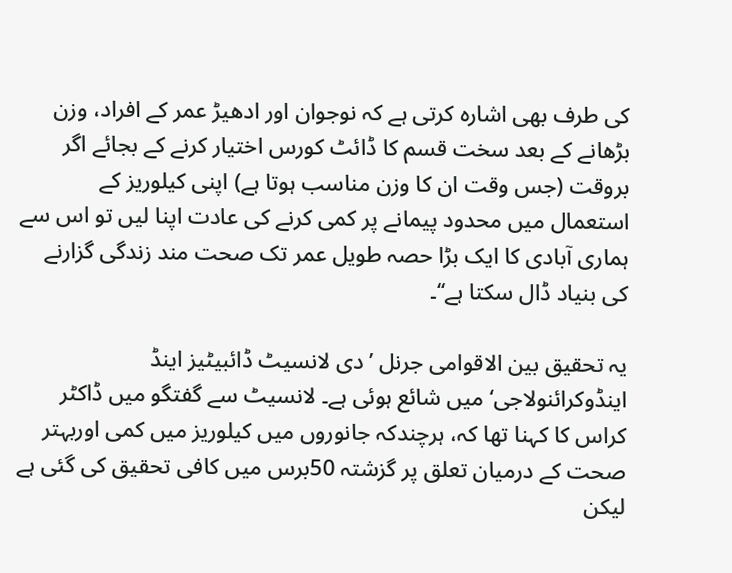کی طرف بھی اشارہ کرتی ہے کہ نوجوان اور ادھیڑ عمر کے افراد، وزن بڑھانے کے بعد سخت قسم کا ڈائٹ کورس اختیار کرنے کے بجائے اگر بروقت (جس وقت ان کا وزن مناسب ہوتا ہے) اپنی کیلوریز کے استعمال میں محدود پیمانے پر کمی کرنے کی عادت اپنا لیں تو اس سے ہماری آبادی کا ایک بڑا حصہ طویل عمر تک صحت مند زندگی گزارنے کی بنیاد ڈال سکتا ہے‘‘۔

یہ تحقیق بین الاقوامی جرنل ’دی لانسیٹ ڈائبیٹیز اینڈ اینڈوکرائنولاجی‘ میں شائع ہوئی ہے۔ لانسیٹ سے گفتگو میں ڈاکٹر کراس کا کہنا تھا کہ، ہرچندکہ جانوروں میں کیلوریز میں کمی اوربہتر صحت کے درمیان تعلق پر گزشتہ 50برس میں کافی تحقیق کی گئی ہے لیکن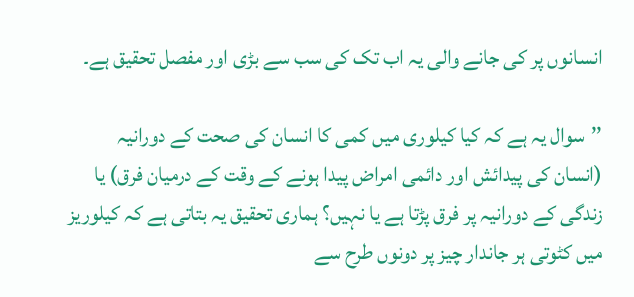انسانوں پر کی جانے والی یہ اب تک کی سب سے بڑی اور مفصل تحقیق ہے۔

’’سوال یہ ہے کہ کیا کیلوری میں کمی کا انسان کی صحت کے دورانیہ (انسان کی پیدائش اور دائمی امراض پیدا ہونے کے وقت کے درمیان فرق) یا زندگی کے دورانیہ پر فرق پڑتا ہے یا نہیں؟ ہماری تحقیق یہ بتاتی ہے کہ کیلوریز میں کٹوتی ہر جاندار چیز پر دونوں طرح سے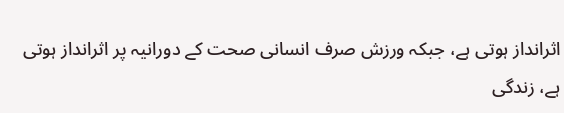اثرانداز ہوتی ہے، جبکہ ورزش صرف انسانی صحت کے دورانیہ پر اثرانداز ہوتی ہے، زندگی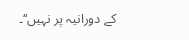کے دورانیہ پر نہیں‘‘۔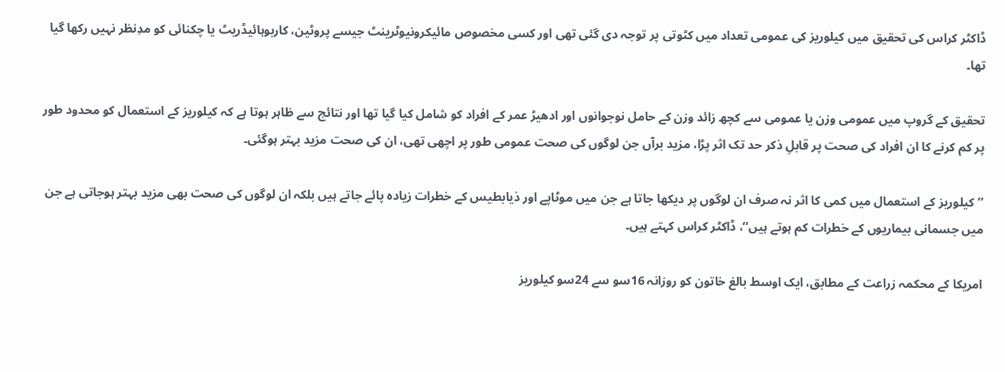ڈاکٹر کراس کی تحقیق میں کیلوریز کی عمومی تعداد میں کٹوتی پر توجہ دی گئی تھی اور کسی مخصوص مائیکرونیوٹرینٹ جیسے پروٹین، کاربوہائیڈریٹ یا چکنائی کو مدِنظر نہیں رکھا گیا تھا۔

تحقیق کے گروپ میں عمومی وزن یا عمومی سے کچھ زائد وزن کے حامل نوجوانوں اور ادھیڑ عمر کے افراد کو شامل کیا گیا تھا اور نتائج سے ظاہر ہوتا ہے کہ کیلوریز کے استعمال کو محدود طور پر کم کرنے کا ان افراد کی صحت پر قابلِ ذکر حد تک اثر پڑا، مزید برآں جن لوگوں کی صحت عمومی طور پر اچھی تھی، ان کی صحت مزید بہتر ہوگئی۔

’’کیلوریز کے استعمال میں کمی کا اثر نہ صرف ان لوگوں پر دیکھا جاتا ہے جن میں موٹاپے اور ذیابطیس کے خطرات زیادہ پائے جاتے ہیں بلکہ ان لوگوں کی صحت بھی مزید بہتر ہوجاتی ہے جن میں جسمانی بیماریوں کے خطرات کم ہوتے ہیں‘‘، ڈاکٹر کراس کہتے ہیں۔

امریکا کے محکمہ زراعت کے مطابق، ایک اوسط بالغ خاتون کو روزانہ 16سو سے 24سو کیلوریز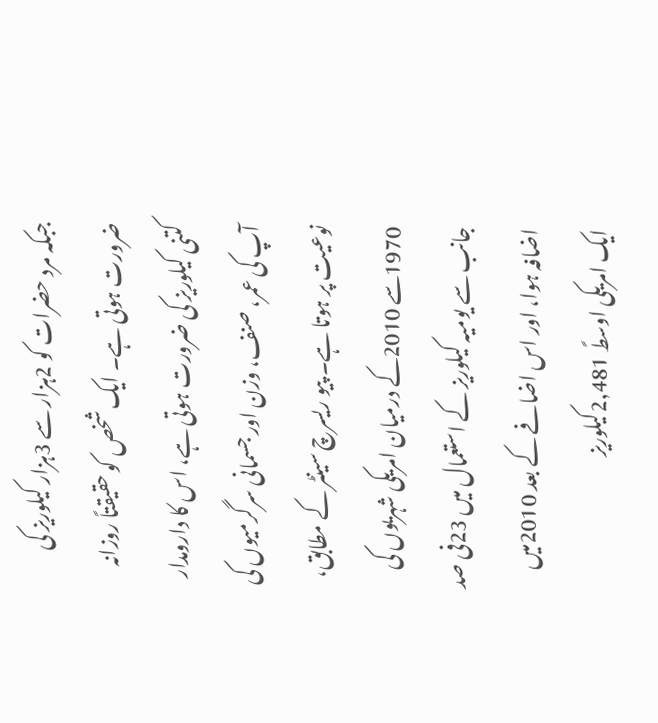جبکہ مرد حضرات کو 2ہزار سے 3ہزار کیلوریز کی ضرورت ہوتی ہے۔ ایک شخص کو حقیقتاً روزانہ کتنی کیلوریز کی ضرورت ہوتی ہے، اس کا دارومدار آپ کی عمر، صنف، وزن اور جسمانی سرگرمیوں کی نوعیت پر ہوتا ہے۔ پیو ریسرچ سینٹر کے مطابق، 1970سے 2010کے درمیان امریکی شہریوں کی جانب سے یومیہ کیلوریز کے استعمال میں 23فی صد اضافہ ہوا، اور اس اضافے کے بعد 2010میں ایک امریکی اوسطً 2,481کیلوریز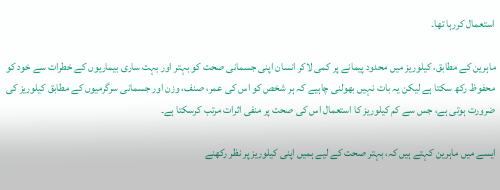استعمال کررہا تھا۔

ماہرین کے مطابق، کیلوریز میں محدود پیمانے پر کمی لاکر انسان اپنی جسمانی صحت کو بہتر اور بہت ساری بیماریوں کے خطرات سے خود کو محفوظ رکھ سکتا ہے لیکن یہ بات نہیں بھولنی چاہیے کہ ہر شخص کو اس کی عمر، صنف، وزن اور جسمانی سرگرمیوں کے مطابق کیلوریز کی ضرورت ہوتی ہے، جس سے کم کیلوریز کا استعمال اس کی صحت پر منفی اثرات مرتب کرسکتا ہے۔

ایسے میں ماہرین کہتے ہیں کہ، بہتر صحت کے لیے ہمیں اپنی کیلوریز پر نظر رکھنے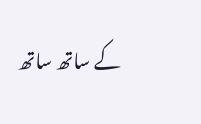کے ساتھ ساتھ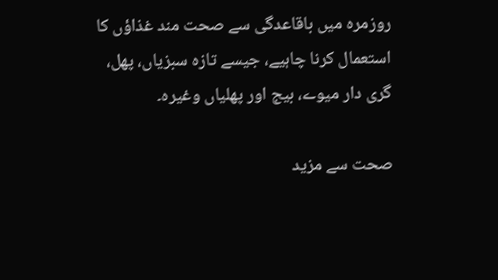روزمرہ میں باقاعدگی سے صحت مند غذاؤں کا استعمال کرنا چاہیے، جیسے تازہ سبزیاں، پھل، گری دار میوے، بیج اور پھلیاں وغیرہ۔

صحت سے مزید